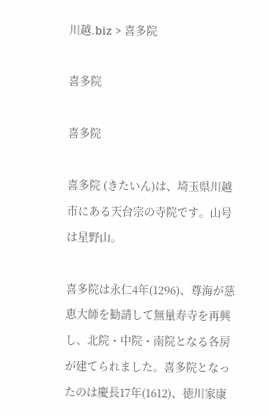川越.biz > 喜多院

喜多院

喜多院

喜多院 (きたいん)は、埼玉県川越市にある天台宗の寺院です。山号は星野山。

喜多院は永仁4年(1296)、尊海が慈恵大師を勧請して無量寿寺を再興し、北院・中院・南院となる各房が建てられました。喜多院となったのは慶長17年(1612)、徳川家康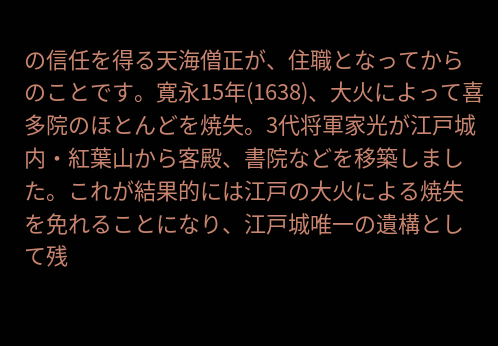の信任を得る天海僧正が、住職となってからのことです。寛永15年(1638)、大火によって喜多院のほとんどを焼失。3代将軍家光が江戸城内・紅葉山から客殿、書院などを移築しました。これが結果的には江戸の大火による焼失を免れることになり、江戸城唯一の遺構として残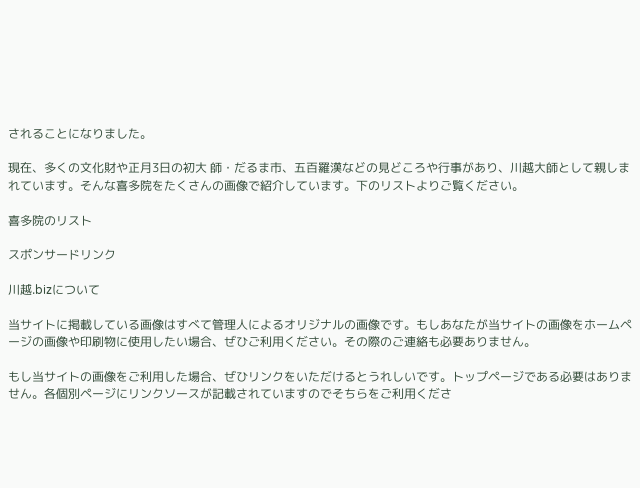されることになりました。

現在、多くの文化財や正月3日の初大 師・だるま市、五百羅漢などの見どころや行事があり、川越大師として親しまれています。そんな喜多院をたくさんの画像で紹介しています。下のリストよりご覧ください。

喜多院のリスト

スポンサードリンク

川越.bizについて

当サイトに掲載している画像はすべて管理人によるオリジナルの画像です。もしあなたが当サイトの画像をホームページの画像や印刷物に使用したい場合、ぜひご利用ください。その際のご連絡も必要ありません。

もし当サイトの画像をご利用した場合、ぜひリンクをいただけるとうれしいです。トップページである必要はありません。各個別ページにリンクソースが記載されていますのでそちらをご利用くださ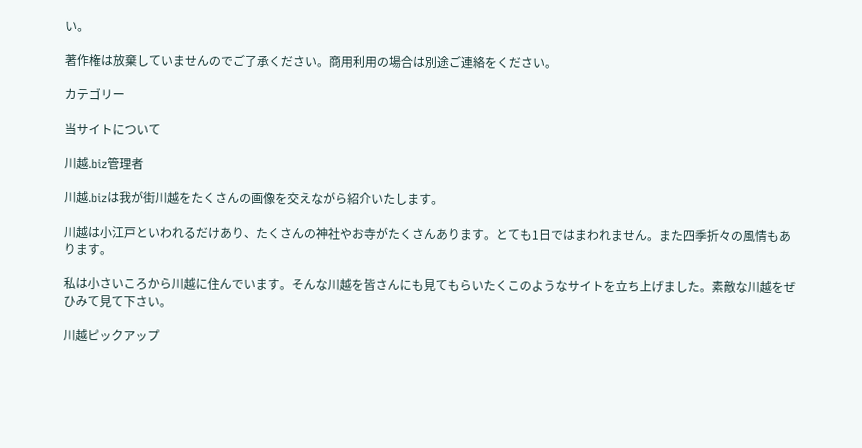い。

著作権は放棄していませんのでご了承ください。商用利用の場合は別途ご連絡をください。

カテゴリー

当サイトについて

川越.biz管理者

川越.bizは我が街川越をたくさんの画像を交えながら紹介いたします。

川越は小江戸といわれるだけあり、たくさんの神社やお寺がたくさんあります。とても1日ではまわれません。また四季折々の風情もあります。

私は小さいころから川越に住んでいます。そんな川越を皆さんにも見てもらいたくこのようなサイトを立ち上げました。素敵な川越をぜひみて見て下さい。

川越ピックアップ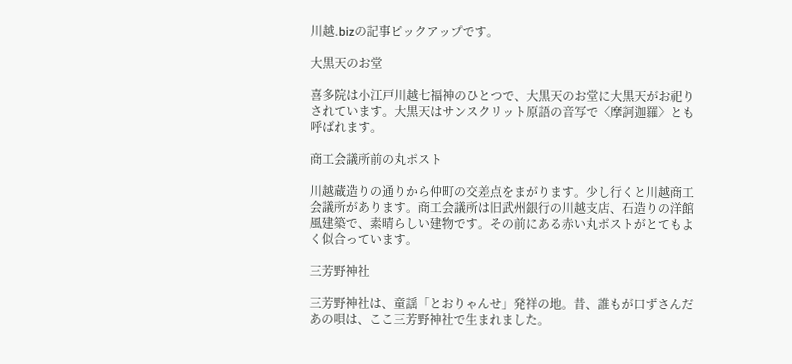川越.bizの記事ピックアップです。

大黒天のお堂

喜多院は小江戸川越七福神のひとつで、大黒天のお堂に大黒天がお祀りされています。大黒天はサンスクリット原語の音写で〈摩訶迦羅〉とも呼ばれます。

商工会議所前の丸ポスト

川越蔵造りの通りから仲町の交差点をまがります。少し行くと川越商工会議所があります。商工会議所は旧武州銀行の川越支店、石造りの洋館風建築で、素晴らしい建物です。その前にある赤い丸ポストがとてもよく似合っています。

三芳野神社

三芳野神社は、童謡「とおりゃんせ」発祥の地。昔、誰もが口ずさんだあの唄は、ここ三芳野神社で生まれました。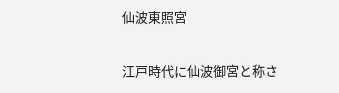仙波東照宮

江戸時代に仙波御宮と称さ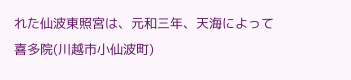れた仙波東照宮は、元和三年、天海によって喜多院(川越市小仙波町)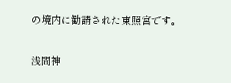の境内に勧請された東照宮です。

浅間神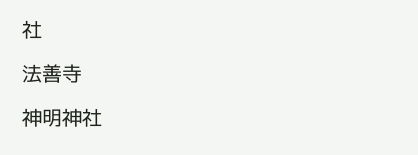社

法善寺

神明神社